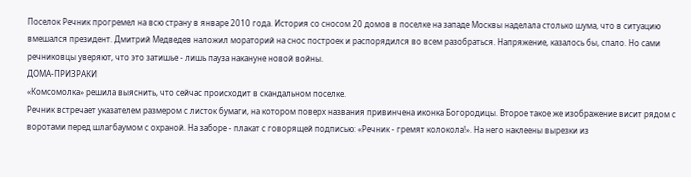Поселок Речник прогремел на всю страну в январе 2010 года. История со сносом 20 домов в поселке на западе Москвы наделала столько шума, что в ситуацию вмешался президент. Дмитрий Медведев наложил мораторий на снос построек и распорядился во всем разобраться. Напряжение, казалось бы, спало. Но сами речниковцы уверяют, что это затишье - лишь пауза накануне новой войны.
ДОМА-ПРИЗРАКИ
«Комсомолка» решила выяснить, что сейчас происходит в скандальном поселке.
Речник встречает указателем размером с листок бумаги, на котором поверх названия привинчена иконка Богородицы. Второе такое же изображение висит рядом с воротами перед шлагбаумом с охраной. На заборе - плакат с говорящей подписью: «Речник - гремят колокола!». На него наклеены вырезки из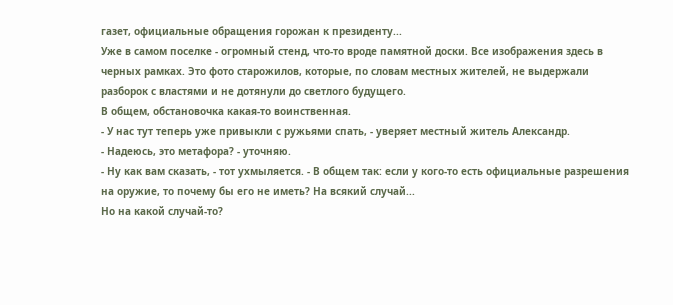газет, официальные обращения горожан к президенту...
Уже в самом поселке - огромный стенд, что-то вроде памятной доски. Все изображения здесь в черных рамках. Это фото старожилов, которые, по словам местных жителей, не выдержали разборок с властями и не дотянули до светлого будущего.
В общем, обстановочка какая-то воинственная.
- У нас тут теперь уже привыкли с ружьями спать, - уверяет местный житель Александр.
- Надеюсь, это метафора? - уточняю.
- Ну как вам сказать, - тот ухмыляется. - В общем так: если у кого-то есть официальные разрешения на оружие, то почему бы его не иметь? На всякий случай...
Но на какой случай-то?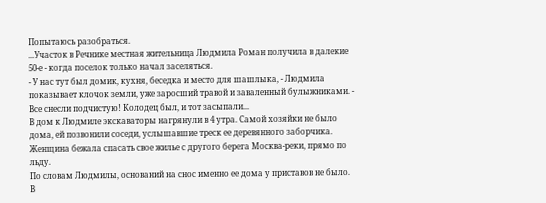Попытаюсь разобраться.
...Участок в Речнике местная жительница Людмила Роман получила в далекие 50-е - когда поселок только начал заселяться.
- У нас тут был домик, кухня, беседка и место для шашлыка, - Людмила показывает клочок земли, уже заросший травой и заваленный булыжниками. - Все снесли подчистую! Колодец был, и тот засыпали...
В дом к Людмиле экскаваторы нагрянули в 4 утра. Самой хозяйки не было дома, ей позвонили соседи, услышавшие треск ее деревянного заборчика. Женщина бежала спасать свое жилье с другого берега Москва-реки, прямо по льду.
По словам Людмилы, оснований на снос именно ее дома у приставов не было. В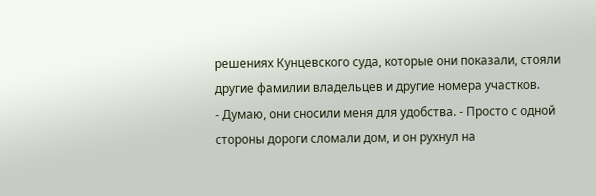решениях Кунцевского суда, которые они показали, стояли другие фамилии владельцев и другие номера участков.
- Думаю, они сносили меня для удобства. - Просто с одной стороны дороги сломали дом, и он рухнул на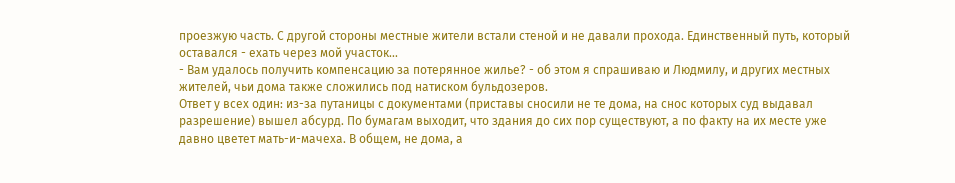проезжую часть. С другой стороны местные жители встали стеной и не давали прохода. Единственный путь, который оставался - ехать через мой участок...
- Вам удалось получить компенсацию за потерянное жилье? - об этом я спрашиваю и Людмилу, и других местных жителей, чьи дома также сложились под натиском бульдозеров.
Ответ у всех один: из-за путаницы с документами (приставы сносили не те дома, на снос которых суд выдавал разрешение) вышел абсурд. По бумагам выходит, что здания до сих пор существуют, а по факту на их месте уже давно цветет мать-и-мачеха. В общем, не дома, а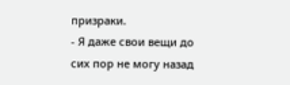призраки.
- Я даже свои вещи до сих пор не могу назад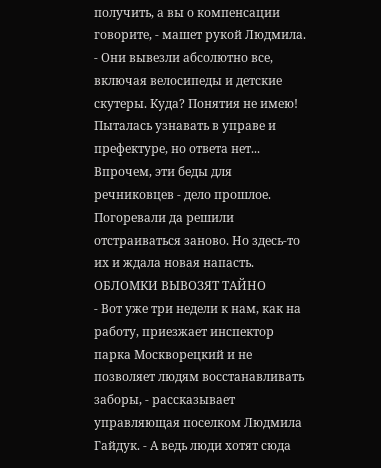получить, а вы о компенсации говорите, - машет рукой Людмила. - Они вывезли абсолютно все, включая велосипеды и детские скутеры. Куда? Понятия не имею! Пыталась узнавать в управе и префектуре, но ответа нет...
Впрочем, эти беды для речниковцев - дело прошлое. Погоревали да решили отстраиваться заново. Но здесь-то их и ждала новая напасть.
ОБЛОМКИ ВЫВОЗЯТ ТАЙНО
- Вот уже три недели к нам, как на работу, приезжает инспектор парка Москворецкий и не позволяет людям восстанавливать заборы, - рассказывает управляющая поселком Людмила Гайдук. - А ведь люди хотят сюда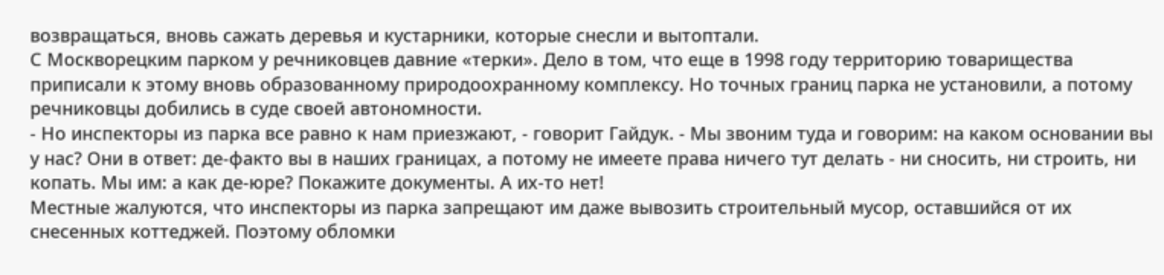возвращаться, вновь сажать деревья и кустарники, которые снесли и вытоптали.
С Москворецким парком у речниковцев давние «терки». Дело в том, что еще в 1998 году территорию товарищества приписали к этому вновь образованному природоохранному комплексу. Но точных границ парка не установили, а потому речниковцы добились в суде своей автономности.
- Но инспекторы из парка все равно к нам приезжают, - говорит Гайдук. - Мы звоним туда и говорим: на каком основании вы у нас? Они в ответ: де-факто вы в наших границах, а потому не имеете права ничего тут делать - ни сносить, ни строить, ни копать. Мы им: а как де-юре? Покажите документы. А их-то нет!
Местные жалуются, что инспекторы из парка запрещают им даже вывозить строительный мусор, оставшийся от их снесенных коттеджей. Поэтому обломки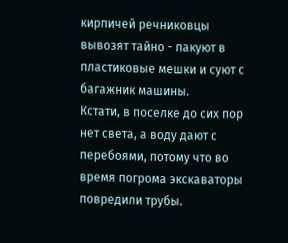кирпичей речниковцы вывозят тайно - пакуют в пластиковые мешки и суют с багажник машины.
Кстати, в поселке до сих пор нет света, а воду дают с перебоями, потому что во время погрома экскаваторы повредили трубы.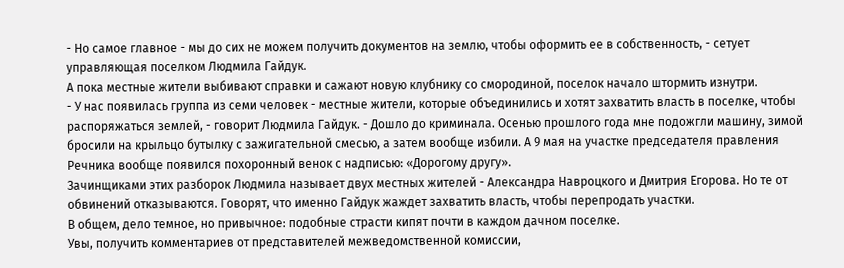- Но самое главное - мы до сих не можем получить документов на землю, чтобы оформить ее в собственность, - сетует управляющая поселком Людмила Гайдук.
А пока местные жители выбивают справки и сажают новую клубнику со смородиной, поселок начало штормить изнутри.
- У нас появилась группа из семи человек - местные жители, которые объединились и хотят захватить власть в поселке, чтобы распоряжаться землей, - говорит Людмила Гайдук. - Дошло до криминала. Осенью прошлого года мне подожгли машину, зимой бросили на крыльцо бутылку с зажигательной смесью, а затем вообще избили. А 9 мая на участке председателя правления Речника вообще появился похоронный венок с надписью: «Дорогому другу».
Зачинщиками этих разборок Людмила называет двух местных жителей - Александра Навроцкого и Дмитрия Егорова. Но те от обвинений отказываются. Говорят, что именно Гайдук жаждет захватить власть, чтобы перепродать участки.
В общем, дело темное, но привычное: подобные страсти кипят почти в каждом дачном поселке.
Увы, получить комментариев от представителей межведомственной комиссии,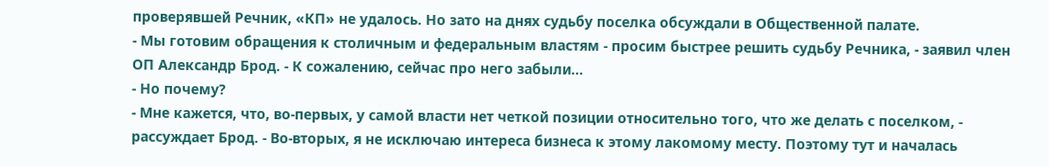проверявшей Речник, «КП» не удалось. Но зато на днях судьбу поселка обсуждали в Общественной палате.
- Мы готовим обращения к столичным и федеральным властям - просим быстрее решить судьбу Речника, - заявил член ОП Александр Брод. - К сожалению, сейчас про него забыли...
- Но почему?
- Мне кажется, что, во-первых, у самой власти нет четкой позиции относительно того, что же делать с поселком, - рассуждает Брод. - Во-вторых, я не исключаю интереса бизнеса к этому лакомому месту. Поэтому тут и началась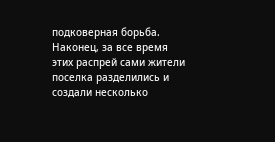подковерная борьба. Наконец, за все время этих распрей сами жители поселка разделились и создали несколько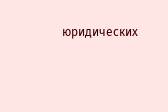юридических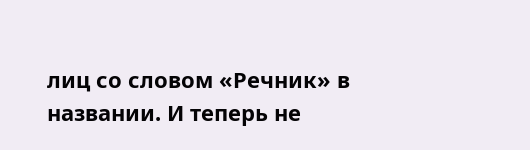лиц со словом «Речник» в названии. И теперь не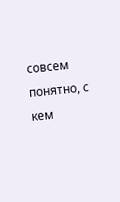совсем понятно, с кем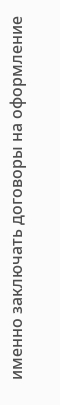именно заключать договоры на оформление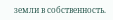земли в собственность.